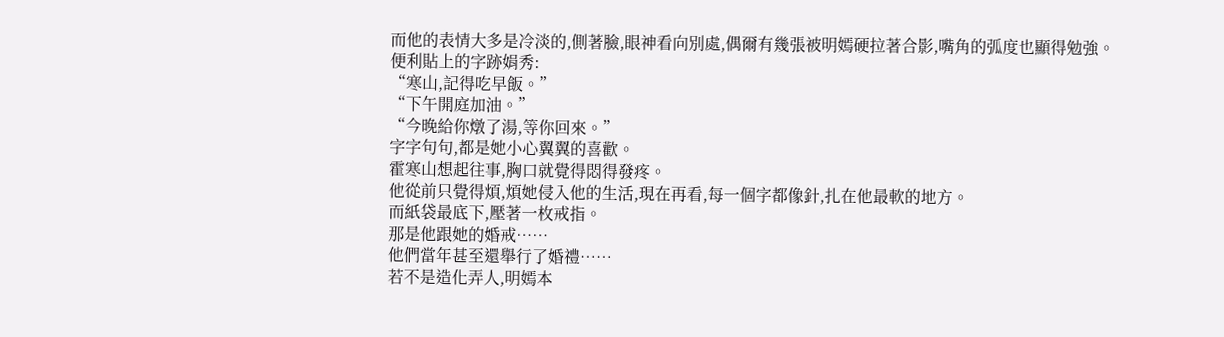而他的表情大多是冷淡的,側著臉,眼神看向別處,偶爾有幾張被明嫣硬拉著合影,嘴角的弧度也顯得勉強。
便利貼上的字跡娟秀:
“寒山,記得吃早飯。”
“下午開庭加油。”
“今晚給你燉了湯,等你回來。”
字字句句,都是她小心翼翼的喜歡。
霍寒山想起往事,胸口就覺得悶得發疼。
他從前只覺得煩,煩她侵入他的生活,現在再看,每一個字都像針,扎在他最軟的地方。
而紙袋最底下,壓著一枚戒指。
那是他跟她的婚戒……
他們當年甚至還舉行了婚禮……
若不是造化弄人,明嫣本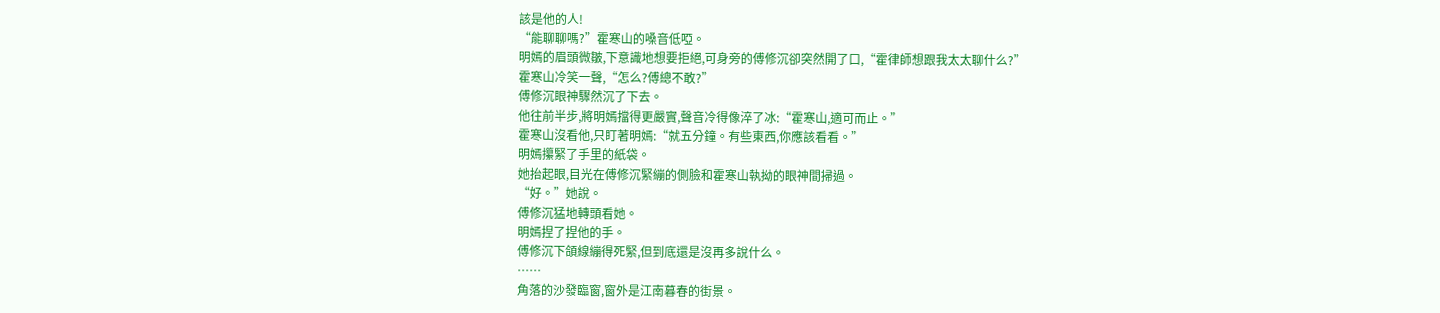該是他的人!
“能聊聊嗎?”霍寒山的嗓音低啞。
明嫣的眉頭微皺,下意識地想要拒絕,可身旁的傅修沉卻突然開了口,“霍律師想跟我太太聊什么?”
霍寒山冷笑一聲,“怎么?傅總不敢?”
傅修沉眼神驟然沉了下去。
他往前半步,將明嫣擋得更嚴實,聲音冷得像淬了冰:“霍寒山,適可而止。”
霍寒山沒看他,只盯著明嫣:“就五分鐘。有些東西,你應該看看。”
明嫣攥緊了手里的紙袋。
她抬起眼,目光在傅修沉緊繃的側臉和霍寒山執拗的眼神間掃過。
“好。”她說。
傅修沉猛地轉頭看她。
明嫣捏了捏他的手。
傅修沉下頜線繃得死緊,但到底還是沒再多說什么。
……
角落的沙發臨窗,窗外是江南暮春的街景。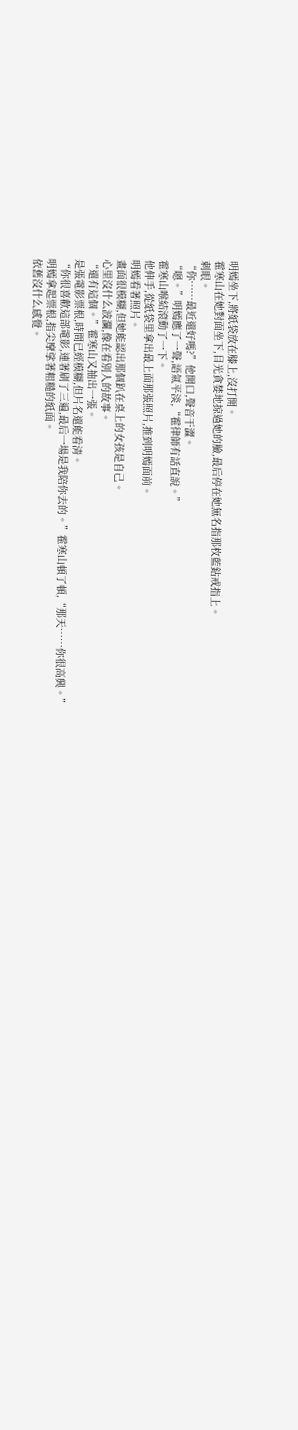明嫣坐下,將紙袋放在膝上,沒打開。
霍寒山在她對面坐下,目光貪婪地掠過她的臉,最后停在她無名指那枚藍鉆戒指上。
刺眼。
“你……最近還好嗎?”他開口,聲音干澀。
“嗯。”明嫣應了一聲,語氣平淡,“霍律師有話直說。”
霍寒山喉結滾動了一下。
他伸手,從紙袋里拿出最上面那張照片,推到明嫣面前。
明嫣看著照片。
畫面很模糊,但她能認出那個趴在桌上的女孩是自己。
心里沒什么波瀾,像在看別人的故事。
“還有這個。”霍寒山又抽出一張。
是張電影票根,時間已經模糊,但片名還能看清。
“你很喜歡這部電影,連著刷了三遍,最后一場是我陪你去的。”霍寒山頓了頓,“那天……你很高興。”
明嫣拿起票根,指尖摩挲著粗糙的紙面。
依舊沒什么感覺。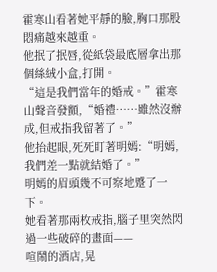霍寒山看著她平靜的臉,胸口那股悶痛越來越重。
他抿了抿唇,從紙袋最底層拿出那個絲絨小盒,打開。
“這是我們當年的婚戒。”霍寒山聲音發顫,“婚禮……雖然沒辦成,但戒指我留著了。”
他抬起眼,死死盯著明嫣:“明嫣,我們差一點就結婚了。”
明嫣的眉頭幾不可察地蹙了一下。
她看著那兩枚戒指,腦子里突然閃過一些破碎的畫面——
喧鬧的酒店,晃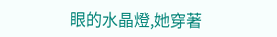眼的水晶燈,她穿著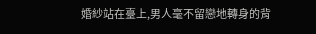婚紗站在臺上,男人毫不留戀地轉身的背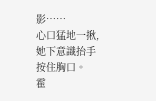影……
心口猛地一揪,她下意識抬手按住胸口。
霍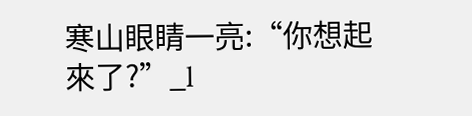寒山眼睛一亮:“你想起來了?”_l